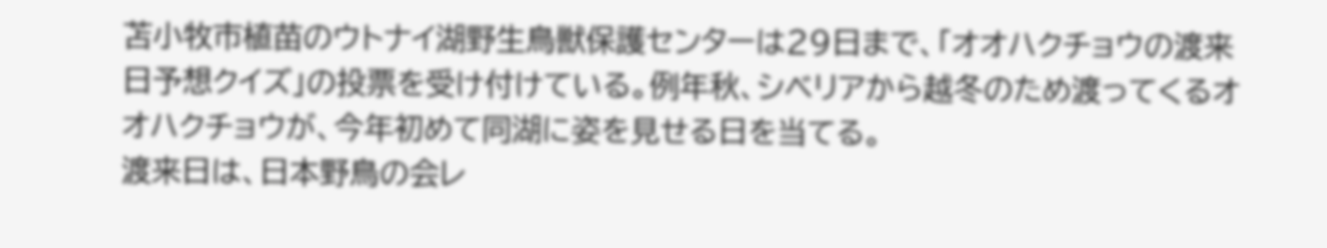苫小牧市植苗のウトナイ湖野生鳥獣保護センターは29日まで、「オオハクチョウの渡来日予想クイズ」の投票を受け付けている。例年秋、シベリアから越冬のため渡ってくるオオハクチョウが、今年初めて同湖に姿を見せる日を当てる。
渡来日は、日本野鳥の会レ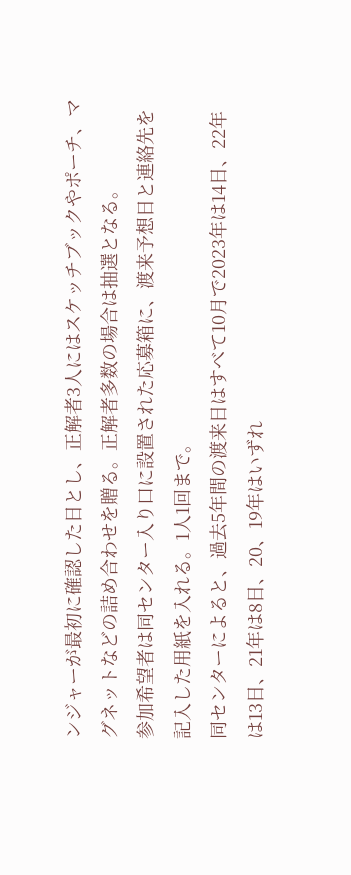ンジャーが最初に確認した日とし、正解者3人にはスケッチブックやポーチ、マグネットなどの詰め合わせを贈る。正解者多数の場合は抽選となる。
参加希望者は同センター入り口に設置された応募箱に、渡来予想日と連絡先を記入した用紙を入れる。1人1回まで。
同センターによると、過去5年間の渡来日はすべて10月で2023年は14日、22年は13日、21年は8日、20、19年はいずれ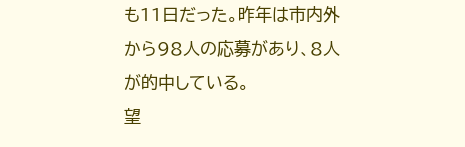も11日だった。昨年は市内外から98人の応募があり、8人が的中している。
望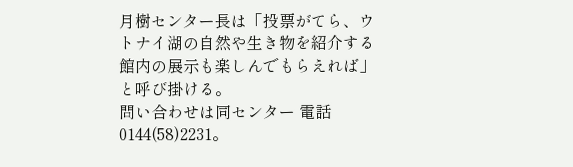月樹センター長は「投票がてら、ウトナイ湖の自然や生き物を紹介する館内の展示も楽しんでもらえれば」と呼び掛ける。
問い合わせは同センター 電話0144(58)2231。